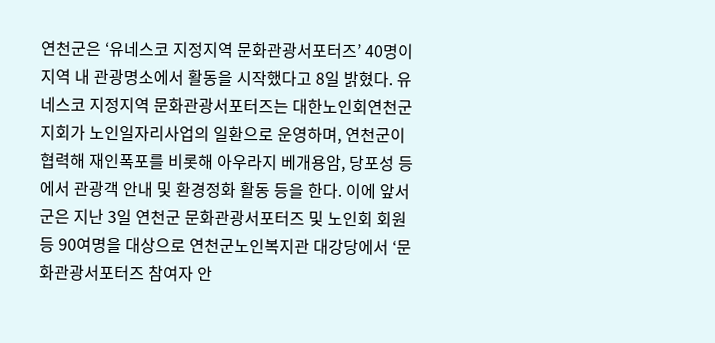연천군은 ‘유네스코 지정지역 문화관광서포터즈’ 40명이 지역 내 관광명소에서 활동을 시작했다고 8일 밝혔다. 유네스코 지정지역 문화관광서포터즈는 대한노인회연천군지회가 노인일자리사업의 일환으로 운영하며, 연천군이 협력해 재인폭포를 비롯해 아우라지 베개용암, 당포성 등에서 관광객 안내 및 환경정화 활동 등을 한다. 이에 앞서 군은 지난 3일 연천군 문화관광서포터즈 및 노인회 회원 등 90여명을 대상으로 연천군노인복지관 대강당에서 ‘문화관광서포터즈 참여자 안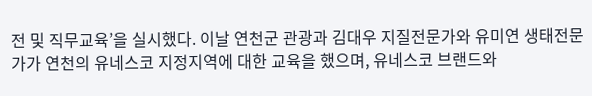전 및 직무교육’을 실시했다. 이날 연천군 관광과 김대우 지질전문가와 유미연 생태전문가가 연천의 유네스코 지정지역에 대한 교육을 했으며, 유네스코 브랜드와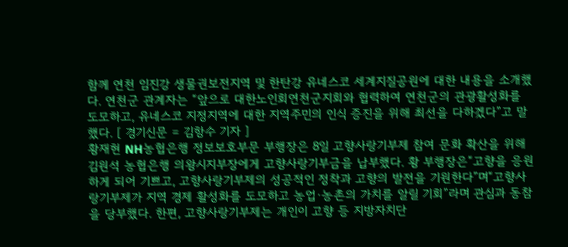함께 연천 임진강 생물권보전지역 및 한탄강 유네스코 세계지질공원에 대한 내용을 소개했다. 연천군 관계자는 “앞으로 대한노인회연천군지회와 협력하여 연천군의 관광활성화를 도모하고, 유네스코 지정지역에 대한 지역주민의 인식 증진을 위해 최선을 다하겠다”고 말했다. [ 경기신문 = 김항수 기자 ]
황재현 NH농협은행 정보보호부문 부행장은 8일 고향사랑기부제 참여 문화 확산을 위해 김원석 농협은행 의왕시지부장에게 고향사랑기부금을 납부했다. 황 부행장은“고향을 응원하게 되어 기쁘고, 고향사랑기부제의 성공적인 정착과 고향의 발전을 기원한다”며“고향사랑기부제가 지역 경제 활성화를 도모하고 농업·농촌의 가치를 알릴 기회”라며 관심과 동참을 당부했다. 한편, 고향사랑기부제는 개인이 고향 등 지방자치단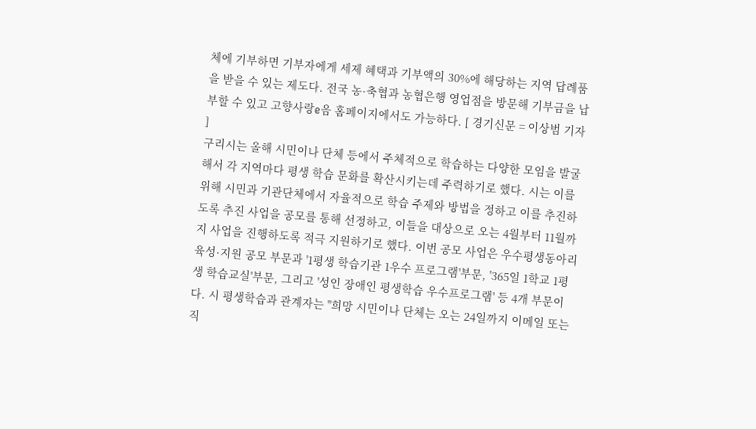체에 기부하면 기부자에게 세제 혜택과 기부액의 30%에 해당하는 지역 답례품을 받을 수 있는 제도다. 전국 농·축협과 농협은행 영업점을 방문해 기부금을 납부할 수 있고 고향사랑e음 홈페이지에서도 가능하다. [ 경기신문 = 이상범 기자 ]
구리시는 올해 시민이나 단체 등에서 주체적으로 학습하는 다양한 모임을 발굴해서 각 지역마다 평생 학습 문화를 확산시키는데 주력하기로 했다. 시는 이를 위해 시민과 기관단체에서 자율적으로 학습 주제와 방법을 정하고 이를 추진하도록 추진 사업을 공모를 통해 선정하고, 이들을 대상으로 오는 4월부터 11월까지 사업을 진행하도록 적극 지원하기로 했다. 이번 공모 사업은 우수평생동아리 육성·지원 공모 부문과 '1평생 학습기관 1우수 프로그램'부문, '365일 1학교 1평생 학습교실'부문, 그리고 '성인 장애인 평생학습 우수프로그램' 등 4개 부문이다. 시 평생학습과 관계자는 "희망 시민이나 단체는 오는 24일까지 이메일 또는 직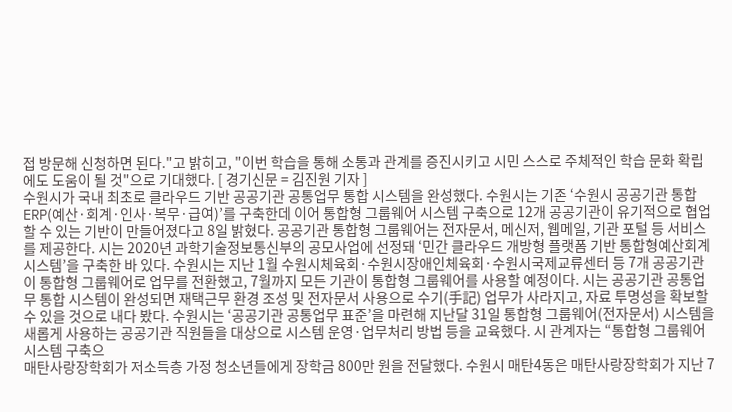접 방문해 신청하면 된다."고 밝히고, "이번 학습을 통해 소통과 관계를 증진시키고 시민 스스로 주체적인 학습 문화 확립에도 도움이 될 것"으로 기대했다. [ 경기신문 = 김진원 기자 ]
수원시가 국내 최초로 클라우드 기반 공공기관 공통업무 통합 시스템을 완성했다. 수원시는 기존 ‘수원시 공공기관 통합 ERP(예산·회계·인사·복무·급여)’를 구축한데 이어 통합형 그룹웨어 시스템 구축으로 12개 공공기관이 유기적으로 협업할 수 있는 기반이 만들어졌다고 8일 밝혔다. 공공기관 통합형 그룹웨어는 전자문서, 메신저, 웹메일, 기관 포털 등 서비스를 제공한다. 시는 2020년 과학기술정보통신부의 공모사업에 선정돼 ‘민간 클라우드 개방형 플랫폼 기반 통합형예산회계시스템’을 구축한 바 있다. 수원시는 지난 1월 수원시체육회·수원시장애인체육회·수원시국제교류센터 등 7개 공공기관이 통합형 그룹웨어로 업무를 전환했고, 7월까지 모든 기관이 통합형 그룹웨어를 사용할 예정이다. 시는 공공기관 공통업무 통합 시스템이 완성되면 재택근무 환경 조성 및 전자문서 사용으로 수기(手記) 업무가 사라지고, 자료 투명성을 확보할 수 있을 것으로 내다 봤다. 수원시는 ‘공공기관 공통업무 표준’을 마련해 지난달 31일 통합형 그룹웨어(전자문서) 시스템을 새롭게 사용하는 공공기관 직원들을 대상으로 시스템 운영·업무처리 방법 등을 교육했다. 시 관계자는 “통합형 그룹웨어 시스템 구축으
매탄사랑장학회가 저소득층 가정 청소년들에게 장학금 800만 원을 전달했다. 수원시 매탄4동은 매탄사랑장학회가 지난 7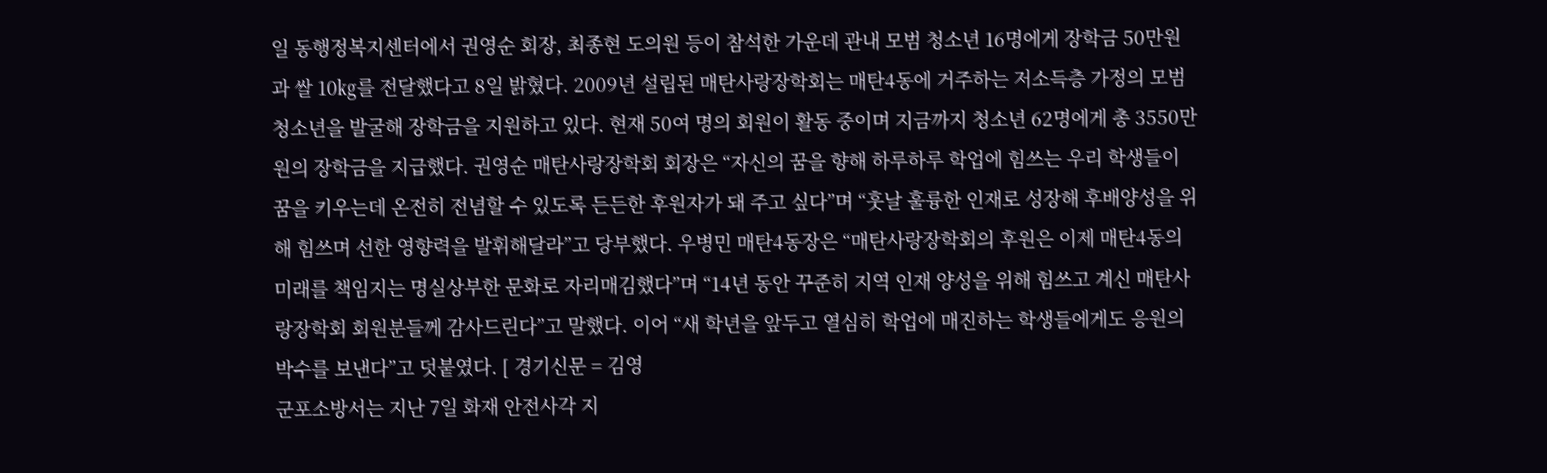일 동행정복지센터에서 권영순 회장, 최종현 도의원 등이 참석한 가운데 관내 모범 청소년 16명에게 장학금 50만원과 쌀 10㎏를 전달했다고 8일 밝혔다. 2009년 설립된 매탄사랑장학회는 매탄4동에 거주하는 저소득층 가정의 모범 청소년을 발굴해 장학금을 지원하고 있다. 현재 50여 명의 회원이 활동 중이며 지금까지 청소년 62명에게 총 3550만 원의 장학금을 지급했다. 권영순 매탄사랑장학회 회장은 “자신의 꿈을 향해 하루하루 학업에 힘쓰는 우리 학생들이 꿈을 키우는데 온전히 전념할 수 있도록 든든한 후원자가 돼 주고 싶다”며 “훗날 훌륭한 인재로 성장해 후배양성을 위해 힘쓰며 선한 영향력을 발휘해달라”고 당부했다. 우병민 매탄4동장은 “매탄사랑장학회의 후원은 이제 매탄4동의 미래를 책임지는 명실상부한 문화로 자리매김했다”며 “14년 동안 꾸준히 지역 인재 양성을 위해 힘쓰고 계신 매탄사랑장학회 회원분들께 감사드린다”고 말했다. 이어 “새 학년을 앞두고 열심히 학업에 매진하는 학생들에게도 응원의 박수를 보낸다”고 덧붙였다. [ 경기신문 = 김영
군포소방서는 지난 7일 화재 안전사각 지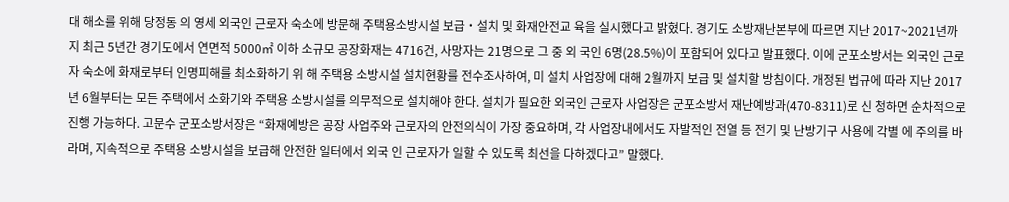대 해소를 위해 당정동 의 영세 외국인 근로자 숙소에 방문해 주택용소방시설 보급‧설치 및 화재안전교 육을 실시했다고 밝혔다. 경기도 소방재난본부에 따르면 지난 2017~2021년까지 최근 5년간 경기도에서 연면적 5000㎡ 이하 소규모 공장화재는 4716건, 사망자는 21명으로 그 중 외 국인 6명(28.5%)이 포함되어 있다고 발표했다. 이에 군포소방서는 외국인 근로자 숙소에 화재로부터 인명피해를 최소화하기 위 해 주택용 소방시설 설치현황를 전수조사하여, 미 설치 사업장에 대해 2월까지 보급 및 설치할 방침이다. 개정된 법규에 따라 지난 2017년 6월부터는 모든 주택에서 소화기와 주택용 소방시설를 의무적으로 설치해야 한다. 설치가 필요한 외국인 근로자 사업장은 군포소방서 재난예방과(470-8311)로 신 청하면 순차적으로 진행 가능하다. 고문수 군포소방서장은 “화재예방은 공장 사업주와 근로자의 안전의식이 가장 중요하며, 각 사업장내에서도 자발적인 전열 등 전기 및 난방기구 사용에 각별 에 주의를 바라며, 지속적으로 주택용 소방시설을 보급해 안전한 일터에서 외국 인 근로자가 일할 수 있도록 최선을 다하겠다고” 말했다.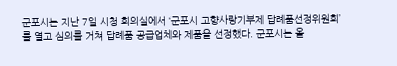군포시는 지난 7일 시청 회의실에서 ‘군포시 고향사랑기부제 답례품선정위원회’를 열고 심의를 거쳐 답례품 공급업체와 제품을 선정했다. 군포시는 올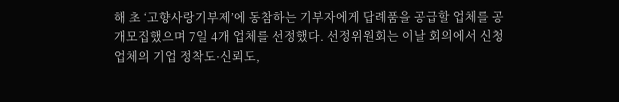해 초 ‘고향사랑기부제’에 동참하는 기부자에게 답례품을 공급할 업체를 공개모집했으며 7일 4개 업체를 선정했다. 선정위원회는 이날 회의에서 신청 업체의 기업 정착도·신뢰도,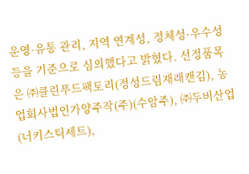운영·유통 관리, 지역 연계성, 정체성·우수성 등을 기준으로 심의했다고 밝혔다. 선정품목은 ㈜클린푸드팩토리(정성드림재래캔김), 농업회사법인가양주작(주)(수암주), ㈜두비산업(너키스틱세트),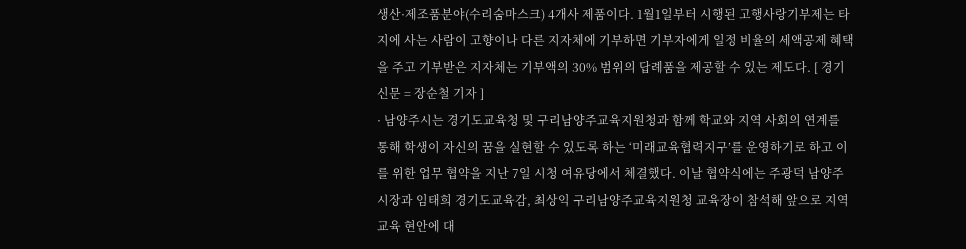생산·제조품분야(수리숨마스크) 4개사 제품이다. 1월1일부터 시행된 고행사랑기부제는 타지에 사는 사람이 고향이나 다른 지자체에 기부하면 기부자에게 일정 비율의 세액공제 혜택을 주고 기부받은 지자체는 기부액의 30% 범위의 답례품을 제공할 수 있는 제도다. [ 경기신문 = 장순철 기자 ]
· 남양주시는 경기도교육청 및 구리남양주교육지원청과 함께 학교와 지역 사회의 연계를 통해 학생이 자신의 꿈을 실현할 수 있도록 하는 ‘미래교육협력지구’를 운영하기로 하고 이를 위한 업무 협약을 지난 7일 시청 여유당에서 체결했다. 이날 협약식에는 주광덕 남양주시장과 임태희 경기도교육감, 최상익 구리남양주교육지원청 교육장이 참석해 앞으로 지역 교육 현안에 대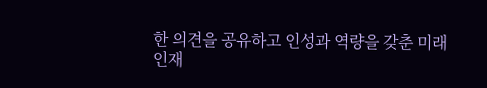한 의견을 공유하고 인성과 역량을 갖춘 미래 인재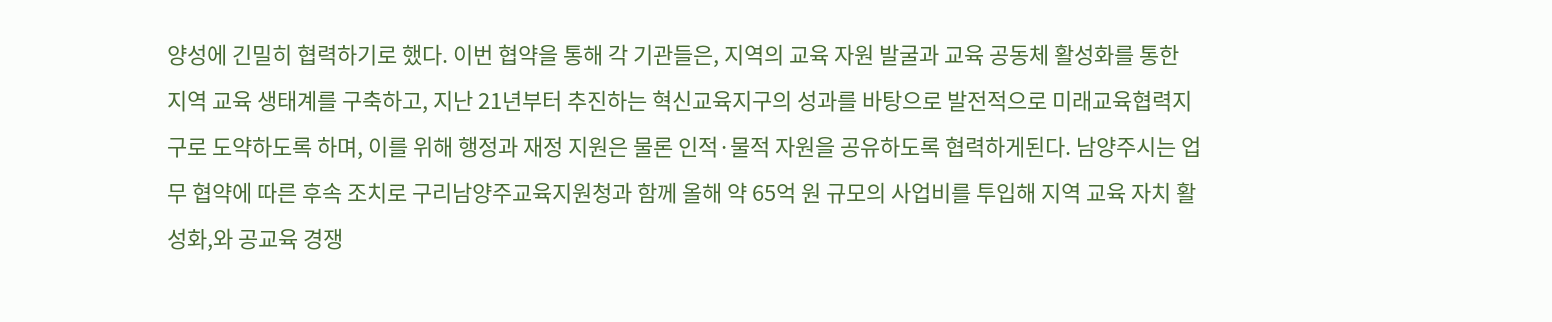양성에 긴밀히 협력하기로 했다. 이번 협약을 통해 각 기관들은, 지역의 교육 자원 발굴과 교육 공동체 활성화를 통한 지역 교육 생태계를 구축하고, 지난 21년부터 추진하는 혁신교육지구의 성과를 바탕으로 발전적으로 미래교육협력지구로 도약하도록 하며, 이를 위해 행정과 재정 지원은 물론 인적·물적 자원을 공유하도록 협력하게된다. 남양주시는 업무 협약에 따른 후속 조치로 구리남양주교육지원청과 함께 올해 약 65억 원 규모의 사업비를 투입해 지역 교육 자치 활성화,와 공교육 경쟁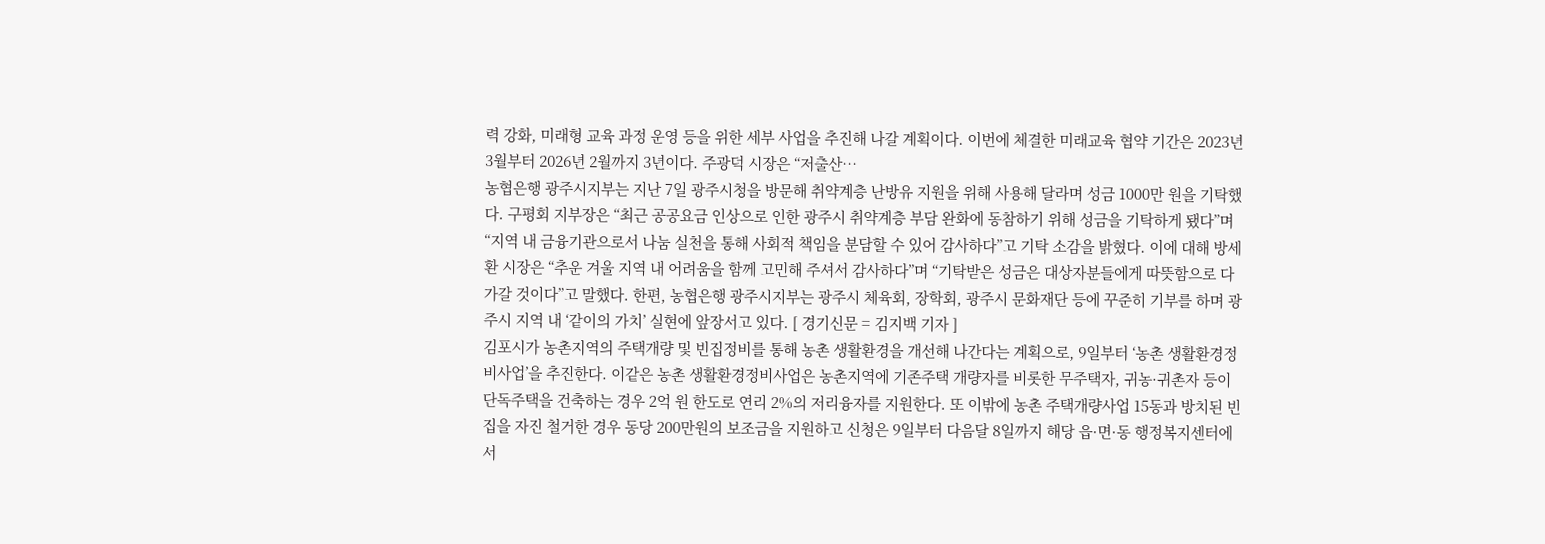력 강화, 미래형 교육 과정 운영 등을 위한 세부 사업을 추진해 나갈 계획이다. 이번에 체결한 미래교육 협약 기간은 2023년 3월부터 2026년 2월까지 3년이다. 주광덕 시장은 “저출산…
농협은행 광주시지부는 지난 7일 광주시청을 방문해 취약계층 난방유 지원을 위해 사용해 달라며 성금 1000만 원을 기탁했다. 구평회 지부장은 “최근 공공요금 인상으로 인한 광주시 취약계층 부담 완화에 동참하기 위해 성금을 기탁하게 됐다”며 “지역 내 금융기관으로서 나눔 실천을 통해 사회적 책임을 분담할 수 있어 감사하다”고 기탁 소감을 밝혔다. 이에 대해 방세환 시장은 “추운 겨울 지역 내 어려움을 함께 고민해 주셔서 감사하다”며 “기탁받은 성금은 대상자분들에게 따뜻함으로 다가갈 것이다”고 말했다. 한편, 농협은행 광주시지부는 광주시 체육회, 장학회, 광주시 문화재단 등에 꾸준히 기부를 하며 광주시 지역 내 ‘같이의 가치’ 실현에 앞장서고 있다. [ 경기신문 = 김지백 기자 ]
김포시가 농촌지역의 주택개량 및 빈집정비를 통해 농촌 생활환경을 개선해 나간다는 계획으로, 9일부터 ‘농촌 생활환경정비사업’을 추진한다. 이같은 농촌 생활환경정비사업은 농촌지역에 기존주택 개량자를 비롯한 무주택자, 귀농·귀촌자 등이 단독주택을 건축하는 경우 2억 원 한도로 연리 2%의 저리융자를 지원한다. 또 이밖에 농촌 주택개량사업 15동과 방치된 빈집을 자진 철거한 경우 동당 200만원의 보조금을 지원하고 신청은 9일부터 다음달 8일까지 해당 읍·면·동 행정복지센터에서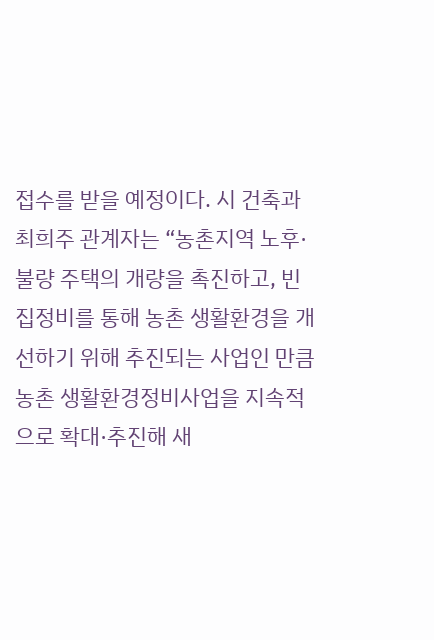접수를 받을 예정이다. 시 건축과 최희주 관계자는 “농촌지역 노후·불량 주택의 개량을 촉진하고, 빈집정비를 통해 농촌 생활환경을 개선하기 위해 추진되는 사업인 만큼 농촌 생활환경정비사업을 지속적으로 확대·추진해 새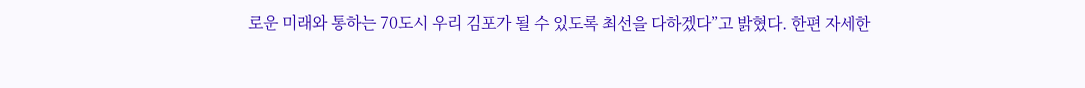로운 미래와 통하는 70도시 우리 김포가 될 수 있도록 최선을 다하겠다”고 밝혔다. 한편 자세한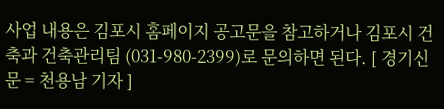사업 내용은 김포시 홈페이지 공고문을 참고하거나 김포시 건축과 건축관리팀 (031-980-2399)로 문의하면 된다. [ 경기신문 = 천용남 기자 ]